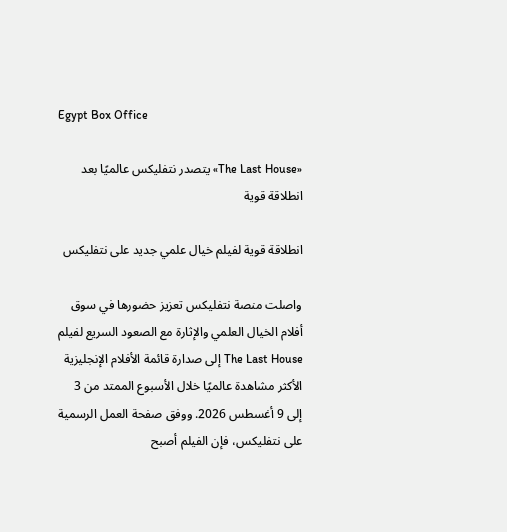Egypt Box Office

«The Last House» يتصدر نتفليكس عالميًا بعد انطلاقة قوية

انطلاقة قوية لفيلم خيال علمي جديد على نتفليكس

واصلت منصة نتفليكس تعزيز حضورها في سوق أفلام الخيال العلمي والإثارة مع الصعود السريع لفيلم The Last House إلى صدارة قائمة الأفلام الإنجليزية الأكثر مشاهدة عالميًا خلال الأسبوع الممتد من 3 إلى 9 أغسطس 2026. ووفق صفحة العمل الرسمية على نتفليكس، فإن الفيلم أصبح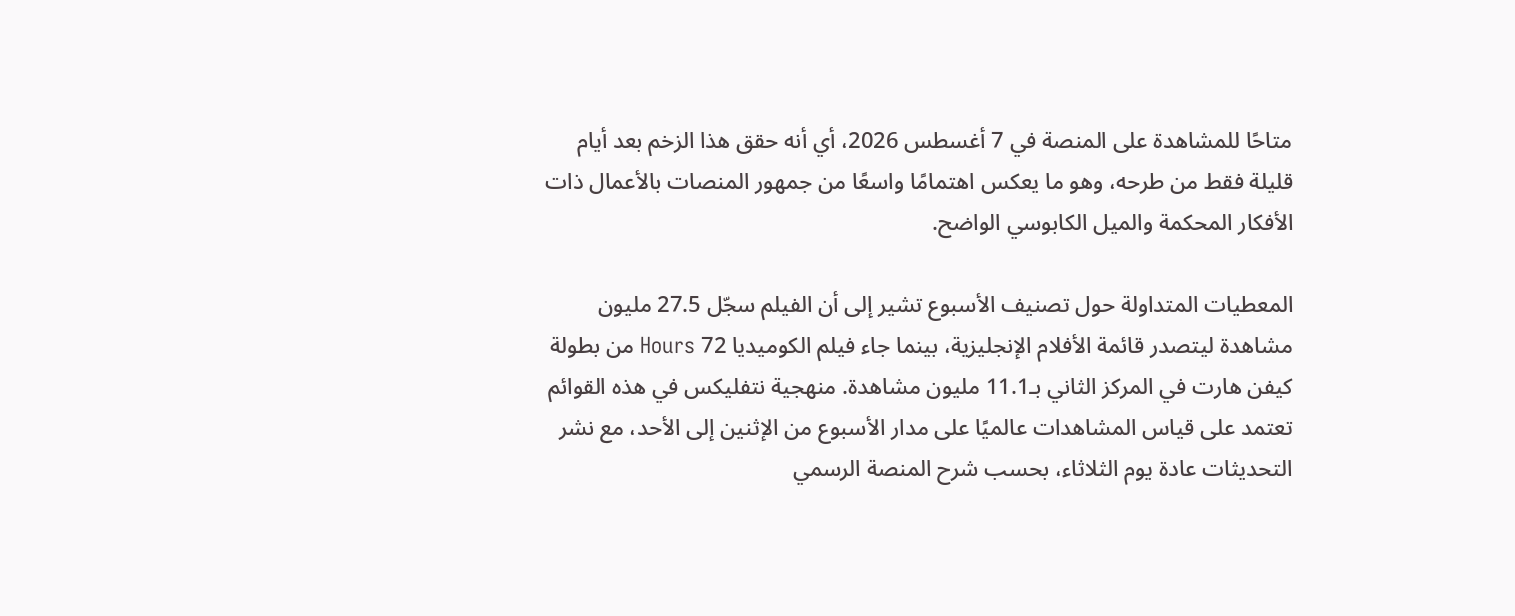متاحًا للمشاهدة على المنصة في 7 أغسطس 2026، أي أنه حقق هذا الزخم بعد أيام قليلة فقط من طرحه، وهو ما يعكس اهتمامًا واسعًا من جمهور المنصات بالأعمال ذات الأفكار المحكمة والميل الكابوسي الواضح.

المعطيات المتداولة حول تصنيف الأسبوع تشير إلى أن الفيلم سجّل 27.5 مليون مشاهدة ليتصدر قائمة الأفلام الإنجليزية، بينما جاء فيلم الكوميديا 72 Hours من بطولة كيفن هارت في المركز الثاني بـ11.1 مليون مشاهدة. منهجية نتفليكس في هذه القوائم تعتمد على قياس المشاهدات عالميًا على مدار الأسبوع من الإثنين إلى الأحد، مع نشر التحديثات عادة يوم الثلاثاء، بحسب شرح المنصة الرسمي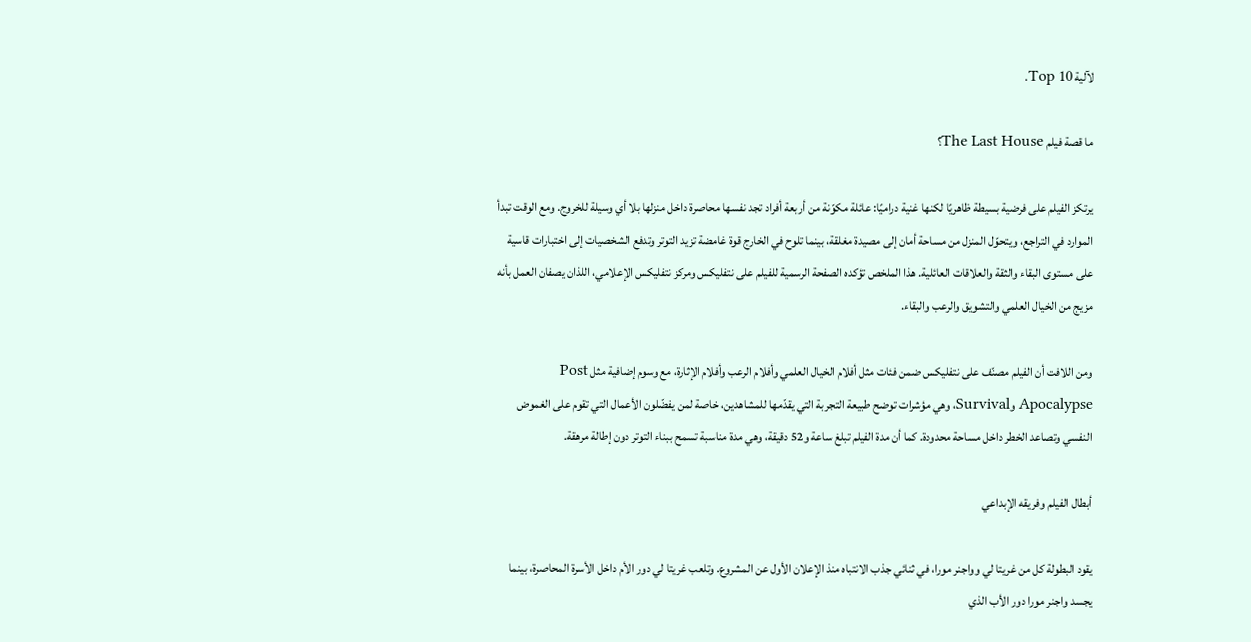لآلية Top 10.

ما قصة فيلم The Last House؟

يرتكز الفيلم على فرضية بسيطة ظاهريًا لكنها غنية دراميًا: عائلة مكوّنة من أربعة أفراد تجد نفسها محاصرة داخل منزلها بلا أي وسيلة للخروج. ومع الوقت تبدأ الموارد في التراجع، ويتحوّل المنزل من مساحة أمان إلى مصيدة مغلقة، بينما تلوح في الخارج قوة غامضة تزيد التوتر وتدفع الشخصيات إلى اختبارات قاسية على مستوى البقاء والثقة والعلاقات العائلية. هذا الملخص تؤكده الصفحة الرسمية للفيلم على نتفليكس ومركز نتفليكس الإعلامي، اللذان يصفان العمل بأنه مزيج من الخيال العلمي والتشويق والرعب والبقاء.

ومن اللافت أن الفيلم مصنّف على نتفليكس ضمن فئات مثل أفلام الخيال العلمي وأفلام الرعب وأفلام الإثارة، مع وسوم إضافية مثل Post Apocalypse وSurvival، وهي مؤشرات توضح طبيعة التجربة التي يقدّمها للمشاهدين، خاصة لمن يفضّلون الأعمال التي تقوم على الغموض النفسي وتصاعد الخطر داخل مساحة محدودة. كما أن مدة الفيلم تبلغ ساعة و52 دقيقة، وهي مدة مناسبة تسمح ببناء التوتر دون إطالة مرهقة.

أبطال الفيلم وفريقه الإبداعي

يقود البطولة كل من غريتا لي وواجنر مورا، في ثنائي جذب الانتباه منذ الإعلان الأول عن المشروع. وتلعب غريتا لي دور الأم داخل الأسرة المحاصرة، بينما يجسد واجنر مورا دور الأب الذي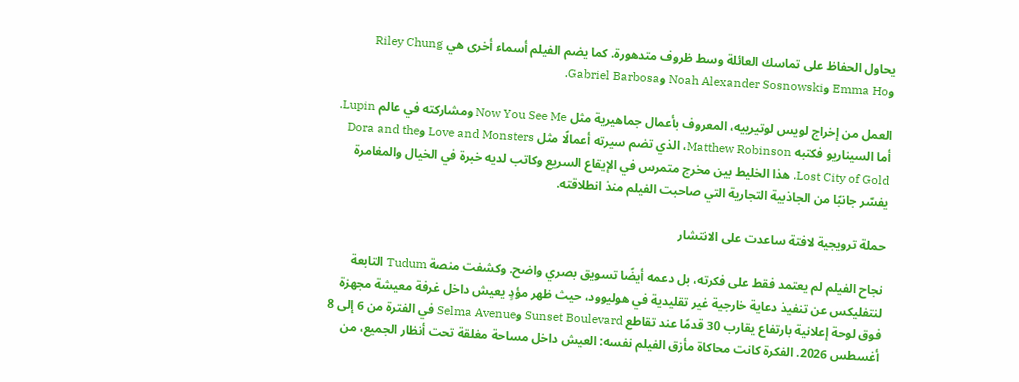يحاول الحفاظ على تماسك العائلة وسط ظروف متدهورة. كما يضم الفيلم أسماء أخرى هي Riley Chung وEmma Ho وNoah Alexander Sosnowski وGabriel Barbosa.

العمل من إخراج لويس لوتيرييه، المعروف بأعمال جماهيرية مثل Now You See Me ومشاركته في عالم Lupin. أما السيناريو فكتبه Matthew Robinson، الذي تضم سيرته أعمالًا مثل Love and Monsters وDora and the Lost City of Gold. هذا الخليط بين مخرج متمرس في الإيقاع السريع وكاتب لديه خبرة في الخيال والمغامرة يفسّر جانبًا من الجاذبية التجارية التي صاحبت الفيلم منذ انطلاقته.

حملة ترويجية لافتة ساعدت على الانتشار

نجاح الفيلم لم يعتمد فقط على فكرته، بل دعمه أيضًا تسويق بصري واضح. وكشفت منصة Tudum التابعة لنتفليكس عن تنفيذ دعاية خارجية غير تقليدية في هوليوود، حيث ظهر مؤدٍ يعيش داخل غرفة معيشة مجهزة فوق لوحة إعلانية بارتفاع يقارب 30 قدمًا عند تقاطع Sunset Boulevard وSelma Avenue في الفترة من 6 إلى 8 أغسطس 2026. الفكرة كانت محاكاة مأزق الفيلم نفسه: العيش داخل مساحة مغلقة تحت أنظار الجميع، من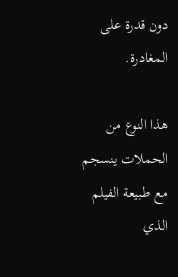دون قدرة على المغادرة.

هذا النوع من الحملات ينسجم مع طبيعة الفيلم الذي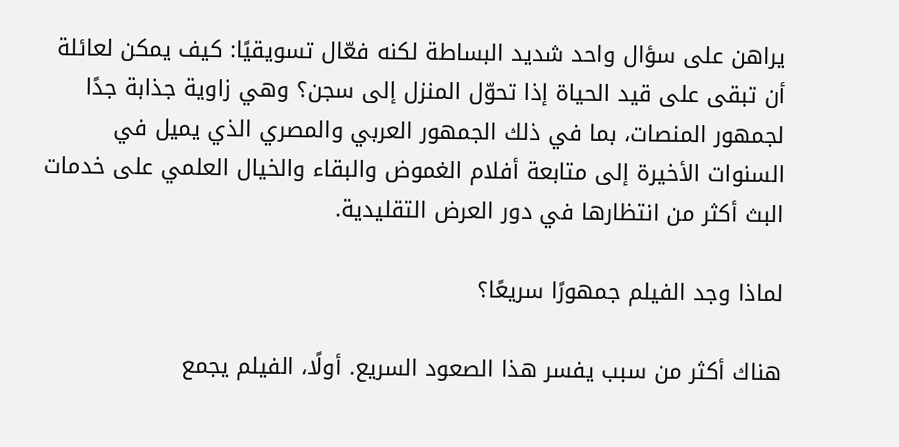يراهن على سؤال واحد شديد البساطة لكنه فعّال تسويقيًا: كيف يمكن لعائلة أن تبقى على قيد الحياة إذا تحوّل المنزل إلى سجن؟ وهي زاوية جذابة جدًا لجمهور المنصات، بما في ذلك الجمهور العربي والمصري الذي يميل في السنوات الأخيرة إلى متابعة أفلام الغموض والبقاء والخيال العلمي على خدمات البث أكثر من انتظارها في دور العرض التقليدية.

لماذا وجد الفيلم جمهورًا سريعًا؟

هناك أكثر من سبب يفسر هذا الصعود السريع. أولًا، الفيلم يجمع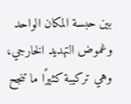بين حبسة المكان الواحد وغموض التهديد الخارجي، وهي تركيبة كثيرًا ما تنجح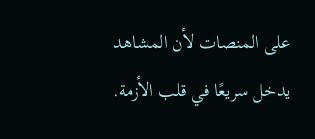على المنصات لأن المشاهد يدخل سريعًا في قلب الأزمة.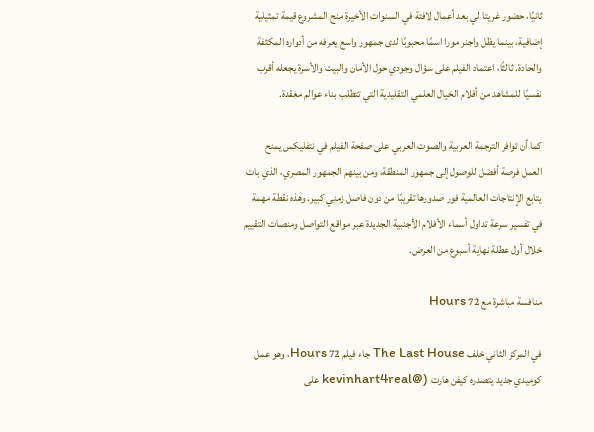ثانيًا، حضور غريتا لي بعد أعمال لافتة في السنوات الأخيرة منح المشروع قيمة تمثيلية إضافية، بينما يظل واجنر مورا اسمًا محبوبًا لدى جمهور واسع يعرفه من أدواره المكثفة والحادة. ثالثًا، اعتماد الفيلم على سؤال وجودي حول الأمان والبيت والأسرة يجعله أقرب نفسيًا للمشاهد من أفلام الخيال العلمي التقليدية التي تتطلب بناء عوالم معقدة.

كما أن توافر الترجمة العربية والصوت العربي على صفحة الفيلم في نتفليكس يمنح العمل فرصة أفضل للوصول إلى جمهور المنطقة، ومن بينهم الجمهور المصري، الذي بات يتابع الإنتاجات العالمية فور صدورها تقريبًا من دون فاصل زمني كبير. وهذه نقطة مهمة في تفسير سرعة تداول أسماء الأفلام الأجنبية الجديدة عبر مواقع التواصل ومنصات التقييم خلال أول عطلة نهاية أسبوع من العرض.

منافسة مباشرة مع 72 Hours

في المركز الثاني خلف The Last House جاء فيلم 72 Hours، وهو عمل كوميدي جديد يتصدره كيفن هارت (@kevinhart4real على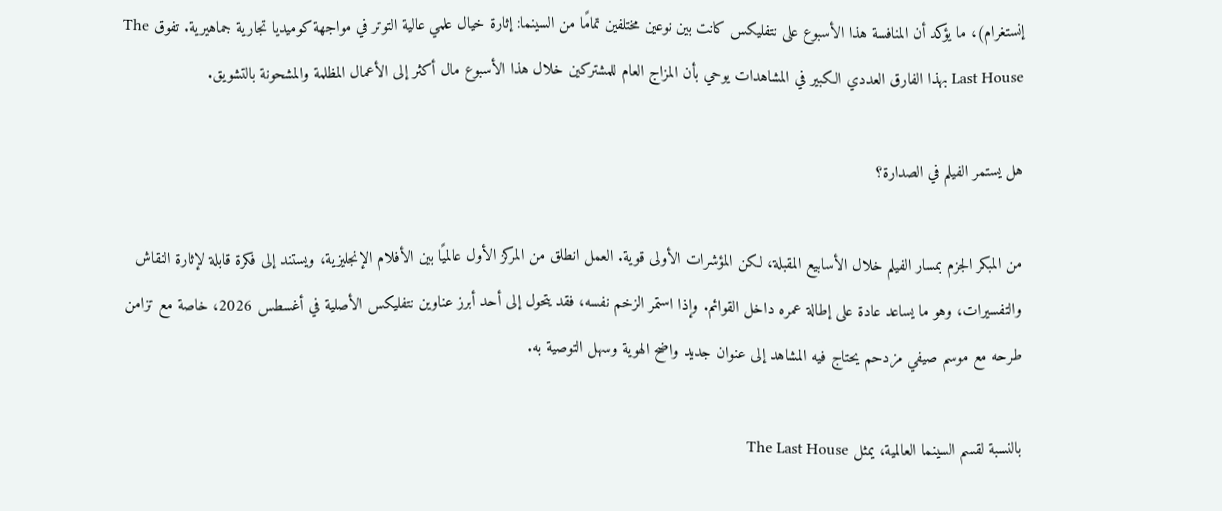إنستغرام)، ما يؤكد أن المنافسة هذا الأسبوع على نتفليكس كانت بين نوعين مختلفين تمامًا من السينما: إثارة خيال علمي عالية التوتر في مواجهة كوميديا تجارية جماهيرية. تفوق The Last House بهذا الفارق العددي الكبير في المشاهدات يوحي بأن المزاج العام للمشتركين خلال هذا الأسبوع مال أكثر إلى الأعمال المظلمة والمشحونة بالتشويق.

هل يستمر الفيلم في الصدارة؟

من المبكر الجزم بمسار الفيلم خلال الأسابيع المقبلة، لكن المؤشرات الأولى قوية. العمل انطلق من المركز الأول عالميًا بين الأفلام الإنجليزية، ويستند إلى فكرة قابلة لإثارة النقاش والتفسيرات، وهو ما يساعد عادة على إطالة عمره داخل القوائم. وإذا استمر الزخم نفسه، فقد يتحول إلى أحد أبرز عناوين نتفليكس الأصلية في أغسطس 2026، خاصة مع تزامن طرحه مع موسم صيفي مزدحم يحتاج فيه المشاهد إلى عنوان جديد واضح الهوية وسهل التوصية به.

بالنسبة لقسم السينما العالمية، يمثل The Last House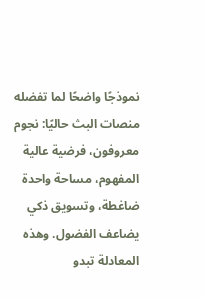نموذجًا واضحًا لما تفضله منصات البث حاليًا: نجوم معروفون، فرضية عالية المفهوم، مساحة واحدة ضاغطة، وتسويق ذكي يضاعف الفضول. وهذه المعادلة تبدو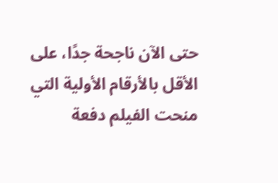حتى الآن ناجحة جدًا، على الأقل بالأرقام الأولية التي منحت الفيلم دفعة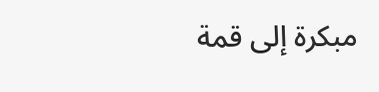مبكرة إلى قمة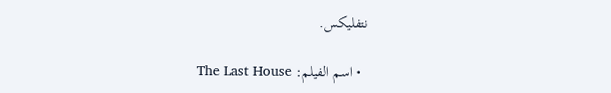نتفليكس.

  • اسم الفيلم: The Last House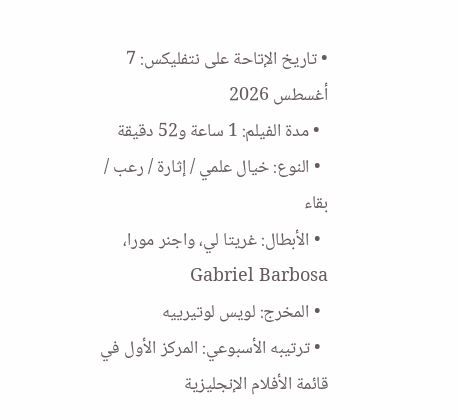• تاريخ الإتاحة على نتفليكس: 7 أغسطس 2026
  • مدة الفيلم: 1 ساعة و52 دقيقة
  • النوع: خيال علمي / إثارة / رعب / بقاء
  • الأبطال: غريتا لي، واجنر مورا، Gabriel Barbosa
  • المخرج: لويس لوتيرييه
  • ترتيبه الأسبوعي: المركز الأول في قائمة الأفلام الإنجليزية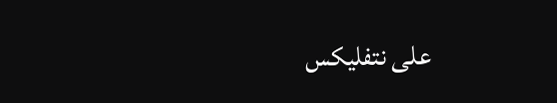على نتفليكس